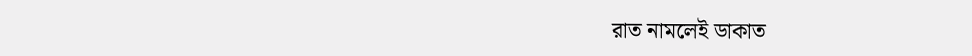রাত নামলেই ডাকাত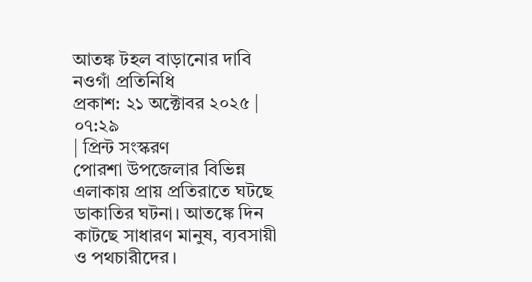আতঙ্ক টহল বাড়ানোর দাবি
নওগাঁ প্রতিনিধি
প্রকাশ: ২১ অক্টোবর ২০২৫ | ০৭:২৯
| প্রিন্ট সংস্করণ
পোরশা উপজেলার বিভিন্ন এলাকায় প্রায় প্রতিরাতে ঘটছে ডাকাতির ঘটনা। আতঙ্কে দিন কাটছে সাধারণ মানুষ, ব্যবসায়ী ও পথচারীদের।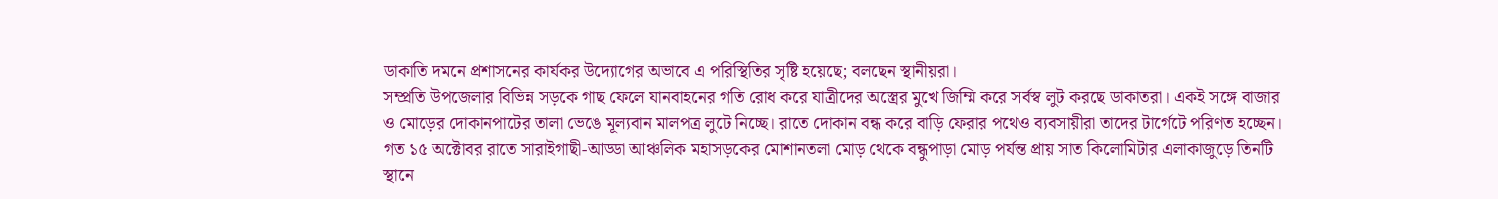ডাকাতি দমনে প্রশাসনের কার্যকর উদ্যোগের অভাবে এ পরিস্থিতির সৃষ্টি হয়েছে; বলছেন স্থানীয়রা।
সম্প্রতি উপজেলার বিভিন্ন সড়কে গাছ ফেলে যানবাহনের গতি রোধ করে যাত্রীদের অস্ত্রের মুখে জিম্মি করে সর্বস্ব লুট করছে ডাকাতরা। একই সঙ্গে বাজার ও মোড়ের দোকানপাটের তালা ভেঙে মূল্যবান মালপত্র লুটে নিচ্ছে। রাতে দোকান বন্ধ করে বাড়ি ফেরার পথেও ব্যবসায়ীরা তাদের টার্গেটে পরিণত হচ্ছেন।
গত ১৫ অক্টোবর রাতে সারাইগাছী-আড্ডা আঞ্চলিক মহাসড়কের মোশানতলা মোড় থেকে বন্ধুপাড়া মোড় পর্যন্ত প্রায় সাত কিলোমিটার এলাকাজুড়ে তিনটি স্থানে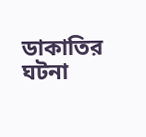ডাকাতির ঘটনা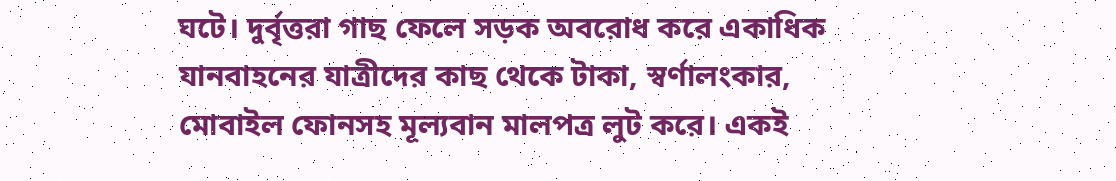ঘটে। দুর্বৃত্তরা গাছ ফেলে সড়ক অবরোধ করে একাধিক যানবাহনের যাত্রীদের কাছ থেকে টাকা, স্বর্ণালংকার, মোবাইল ফোনসহ মূল্যবান মালপত্র লুট করে। একই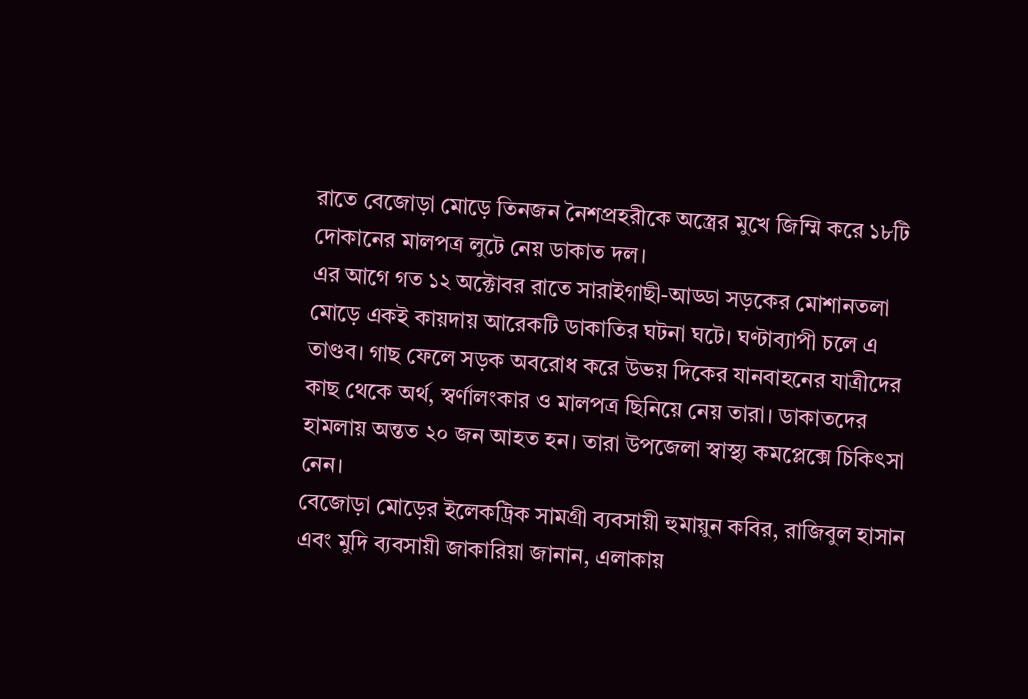রাতে বেজোড়া মোড়ে তিনজন নৈশপ্রহরীকে অস্ত্রের মুখে জিম্মি করে ১৮টি দোকানের মালপত্র লুটে নেয় ডাকাত দল।
এর আগে গত ১২ অক্টোবর রাতে সারাইগাছী-আড্ডা সড়কের মোশানতলা মোড়ে একই কায়দায় আরেকটি ডাকাতির ঘটনা ঘটে। ঘণ্টাব্যাপী চলে এ তাণ্ডব। গাছ ফেলে সড়ক অবরোধ করে উভয় দিকের যানবাহনের যাত্রীদের কাছ থেকে অর্থ, স্বর্ণালংকার ও মালপত্র ছিনিয়ে নেয় তারা। ডাকাতদের হামলায় অন্তত ২০ জন আহত হন। তারা উপজেলা স্বাস্থ্য কমপ্লেক্সে চিকিৎসা নেন।
বেজোড়া মোড়ের ইলেকট্রিক সামগ্রী ব্যবসায়ী হুমায়ুন কবির, রাজিবুল হাসান এবং মুদি ব্যবসায়ী জাকারিয়া জানান, এলাকায়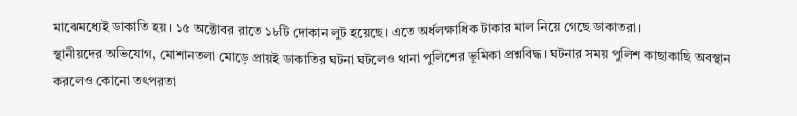মাঝেমধ্যেই ডাকাতি হয়। ১৫ অক্টোবর রাতে ১৮টি দোকান লুট হয়েছে। এতে অর্ধলক্ষাধিক টাকার মাল নিয়ে গেছে ডাকাতরা।
স্থানীয়দের অভিযোগ, মোশানতলা মোড়ে প্রায়ই ডাকাতির ঘটনা ঘটলেও থানা পুলিশের ভূমিকা প্রশ্নবিদ্ধ। ঘটনার সময় পুলিশ কাছাকাছি অবস্থান করলেও কোনো তৎপরতা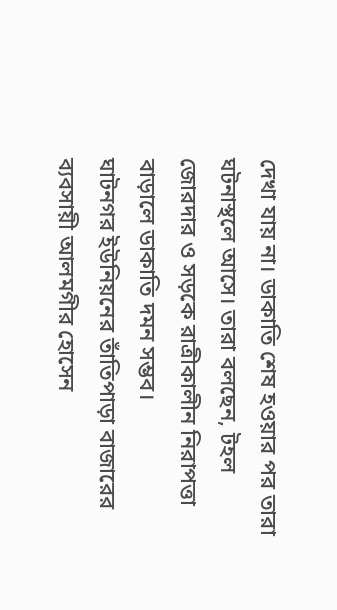দেখা যায় না। ডাকাতি শেষ হওয়ার পর তারা ঘটনাস্থলে আসে। তারা বলছেন, টহল জোরদার ও সড়কে রাত্রীকালীন নিরাপত্তা বাড়ালে ডাকাতি দমন সম্ভব।
ঘাটনগর ইউনিয়নের তাঁতিপাড়া বাজারের ব্যবসায়ী আলমগীর হোসেন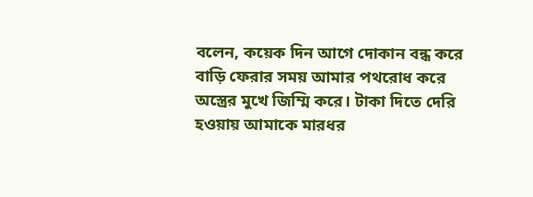বলেন, কয়েক দিন আগে দোকান বন্ধ করে বাড়ি ফেরার সময় আমার পথরোধ করে অস্ত্রের মুখে জিম্মি করে। টাকা দিতে দেরি হওয়ায় আমাকে মারধর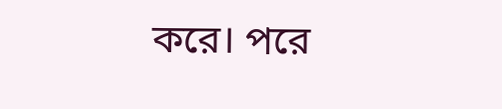করে। পরে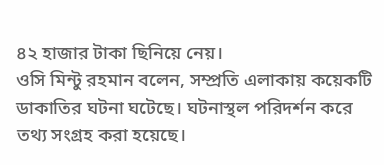৪২ হাজার টাকা ছিনিয়ে নেয়।
ওসি মিন্টু রহমান বলেন, সম্প্রতি এলাকায় কয়েকটি ডাকাতির ঘটনা ঘটেছে। ঘটনাস্থল পরিদর্শন করে তথ্য সংগ্রহ করা হয়েছে।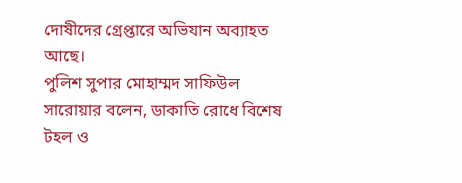দোষীদের গ্রেপ্তারে অভিযান অব্যাহত আছে।
পুলিশ সুপার মোহাম্মদ সাফিউল সারোয়ার বলেন, ডাকাতি রোধে বিশেষ টহল ও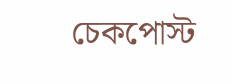চেকপোস্ট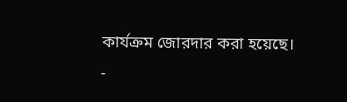কার্যক্রম জোরদার করা হয়েছে।
-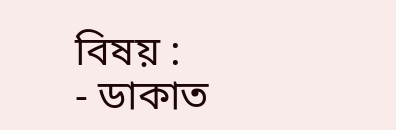বিষয় :
- ডাকাত